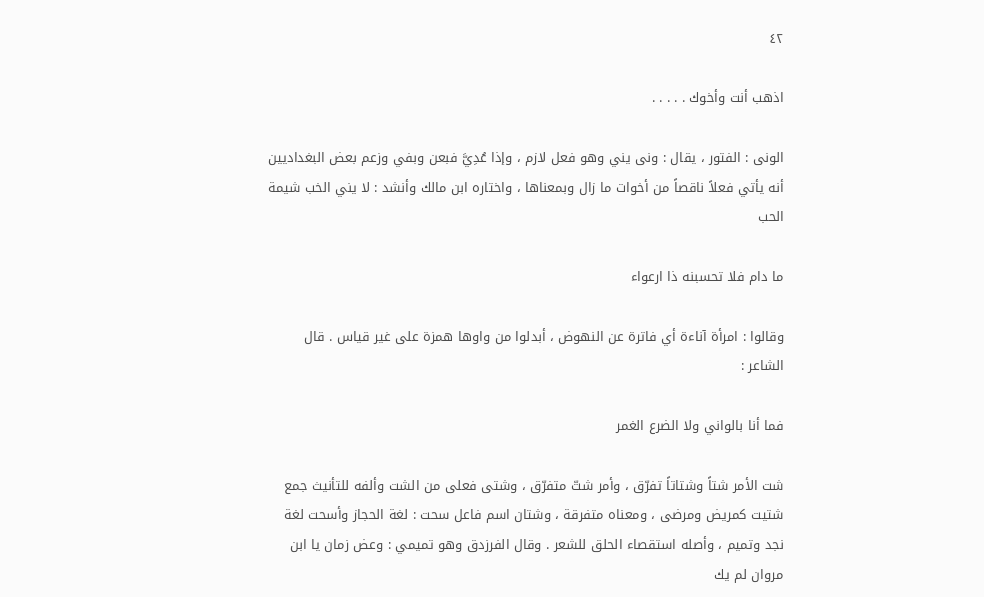٤٢

اذهب أنت وأخوك . . . . .

الونى : الفتور ، يقال : ونى يني وهو فعل لازم ، وإذا عُدِيَّ فبعن وبفي وزعم بعض البغداديين أنه يأتي فعلاً ناقصاً من أخوات ما زال وبمعناها ، واختاره ابن مالك وأنشد : لا يني الخب شيمة الحب

ما دام فلا تحسبنه ذا ارعواء

وقالوا : امرأة آناءة أي فاترة عن النهوض ، أبدلوا من واوها همزة على غير قياس . قال الشاعر :

فما أنا بالواني ولا الضرع الغمر

شت الأمر شتاً وشتاتاً تفرّق ، وأمر شتّ متفرّق ، وشتى فعلى من الشت وألفه للتأنيث جمع شتيت كمريض ومرضى ، ومعناه متفرقة ، وشتان اسم فاعل سحت : لغة الحجاز وأسحت لغة نجد وتميم ، وأصله استقصاء الحلق للشعر . وقال الفرزدق وهو تميمي : وعض زمان يا ابن مروان لم يك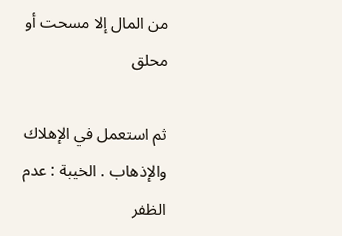من المال إلا مسحت أو محلق

ثم استعمل في الإهلاك والإذهاب . الخيبة : عدم الظفر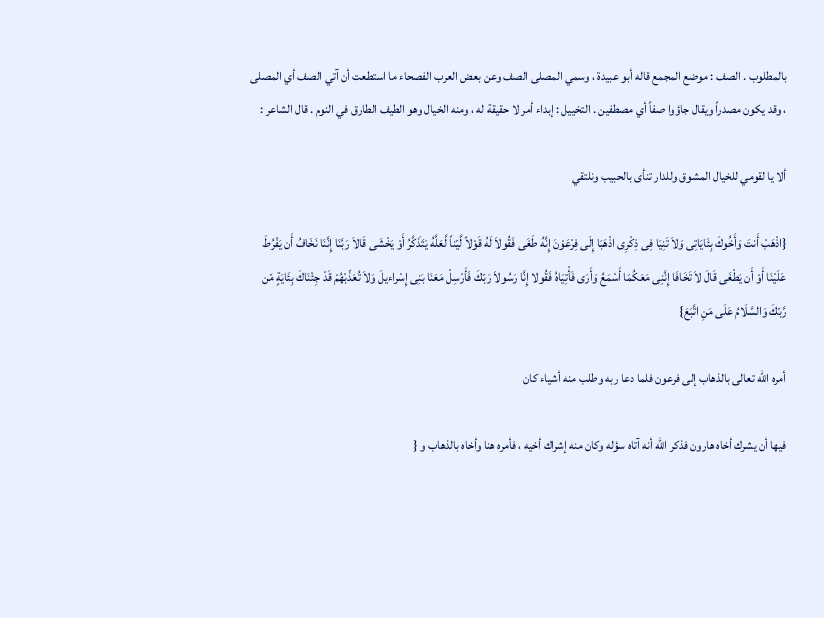بالمطلوب . الصف : موضع المجمع قاله أبو عبيدة ، وسمي المصلى الصف وعن بعض العرب الفصحاء ما استطعت أن آتي الصف أي المصلى ، وقد يكون مصدراً ويقال جاؤوا صفاً أي مصطفين . التخييل : إبداء أمر لا حقيقة له ، ومنه الخيال وهو الطيف الطارق في النوم . قال الشاعر :

ألا يا لقومي للخيال المشوق وللدار تنأى بالحبيب ونلتقي

{اذْهَبْ أَنتَ وَأَخُوكَ بِئَايَاتِى وَلاَ تَنِيَا فِى ذِكْرِى اذْهَبَا إِلَى فِرْعَوْنَ إِنَّهُ طَغَى فَقُولاَ لَهُ قَوْلاً لَّيّناً لَّعَلَّهُ يَتَذَكَّرُ أَوْ يَخْشَى قَالاَ رَبَّنَا إِنَّنَا نَخَافُ أَن يَفْرُطَ عَلَيْنَا أَوْ أَن يَطْغَى قَالَ لاَ تَخَافَا إِنَّنِى مَعَكُمَا أَسْمَعُ وَأَرَى فَأْتِيَاهُ فَقُولا إِنَّا رَسُولاَ رَبّكَ فَأَرْسِلْ مَعَنَا بَنِى إِسْراءيلَ وَلاَ تُعَذّبْهُمْ قَدْ جِئْنَاكَ بِئَايَةٍ مّن رَّبّكَ وَالسَّلَامُ عَلَى مَنِ اتَّبَعَ}

أمره اللّه تعالى بالذهاب إلى فرعون فلما دعا ربه وطلب منه أشياء كان

فيها أن يشرك أخاه هارون فذكر اللّه أنه آتاه سؤله وكان منه إشراك أخيه ، فأمره هنا وأخاه بالذهاب و {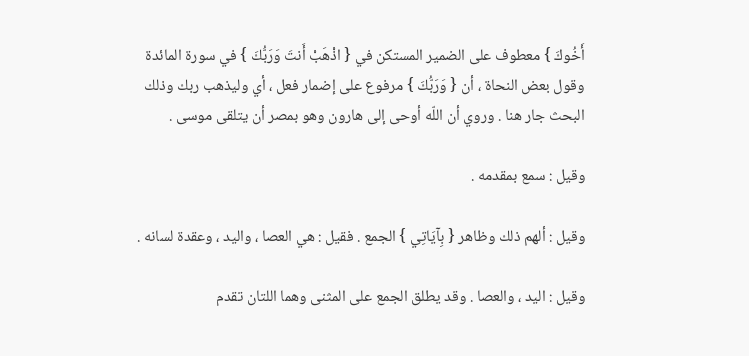أَخُوكَ } معطوف على الضمير المستكن في { اذْهَبْ أَنتَ وَرَبُّكَ } في سورة المائدة وقول بعض النحاة ، أن { وَرَبُّكَ } مرفوع على إضمار فعل ، أي وليذهب ربك وذلك البحث جار هنا . وروي أن اللّه أوحى إلى هارون وهو بمصر أن يتلقى موسى .

وقيل : سمع بمقدمه .

وقيل : ألهم ذلك وظاهر { بِآيَاتِي } الجمع . فقيل : هي العصا ، واليد ، وعقدة لسانه .

وقيل : اليد ، والعصا . وقد يطلق الجمع على المثنى وهما اللتان تقدم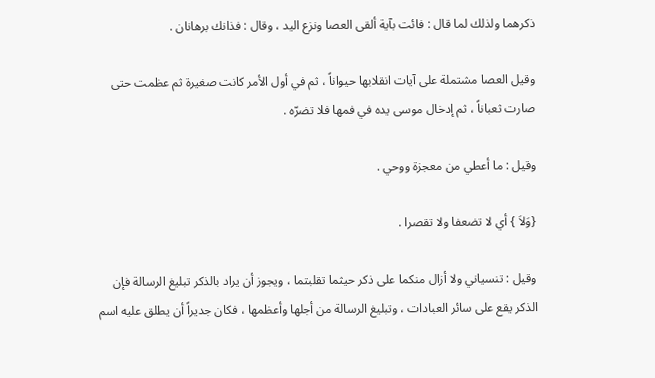ذكرهما ولذلك لما قال : فائت بآية ألقى العصا ونزع اليد ، وقال : فذانك برهانان .

وقيل العصا مشتملة على آيات انقلابها حيواناً ، ثم في أول الأمر كانت صغيرة ثم عظمت حتى صارت ثعباناً ، ثم إدخال موسى يده في فمها فلا تضرّه .

وقيل : ما أعطي من معجزة ووحي .

{وَلاَ } أي لا تضعفا ولا تقصرا .

وقيل : تنسياني ولا أزال منكما على ذكر حيثما تقلبتما ، ويجوز أن يراد بالذكر تبليغ الرسالة فإن الذكر يقع على سائر العبادات ، وتبليغ الرسالة من أجلها وأعظمها ، فكان جديراً أن يطلق عليه اسم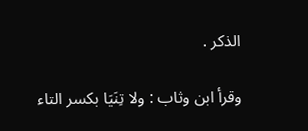الذكر .

وقرأ ابن وثاب : ولا تِنَيَا بكسر التاء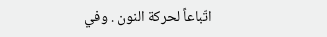اتّباعاً لحركة النون . وفي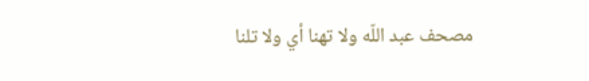مصحف عبد اللّه ولا تهنا أي ولا تلنا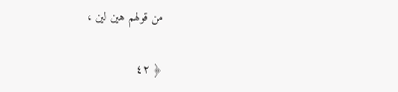من قولهم هين لين ،

﴿ ٤٢